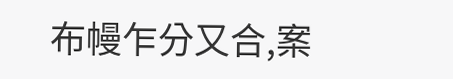布幔乍分又合,案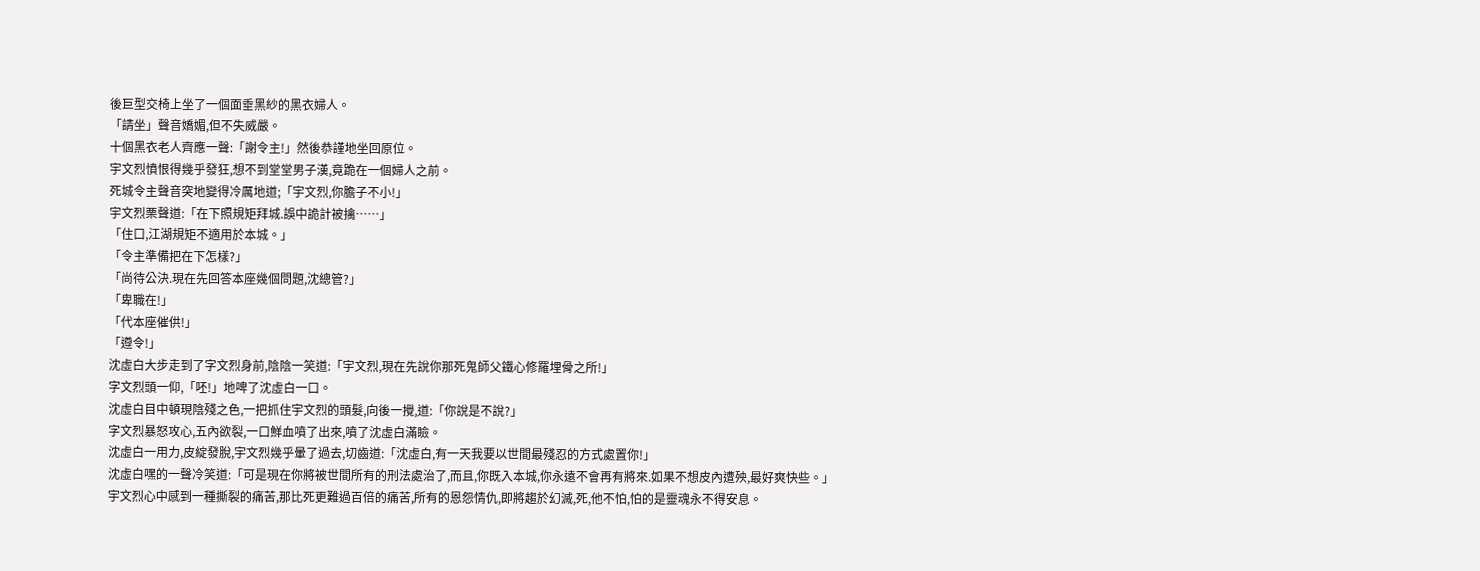後巨型交椅上坐了一個面垂黑紗的黑衣婦人。
「請坐」聲音嬌媚,但不失威嚴。
十個黑衣老人齊應一聲:「謝令主!」然後恭謹地坐回原位。
宇文烈憤恨得幾乎發狂,想不到堂堂男子漢,竟跪在一個婦人之前。
死城令主聲音突地變得冷厲地道;「宇文烈,你膽子不小!」
宇文烈栗聲道:「在下照規矩拜城.誤中詭計被擒……」
「住口,江湖規矩不適用於本城。」
「令主準備把在下怎樣?」
「尚待公決.現在先回答本座幾個問題,沈總管?」
「卑職在!」
「代本座催供!」
「遵令!」
沈虛白大步走到了字文烈身前,陰陰一笑道:「宇文烈,現在先說你那死鬼師父鐵心修羅埋骨之所!」
字文烈頭一仰,「呸!」地啤了沈虛白一口。
沈虛白目中頓現陰殘之色,一把抓住宇文烈的頭髮,向後一攪,道:「你說是不說?」
字文烈暴怒攻心,五內欲裂,一口鮮血噴了出來,噴了沈虛白滿瞼。
沈虛白一用力,皮綻發脫,宇文烈幾乎暈了過去,切齒道:「沈虛白,有一天我要以世間最殘忍的方式處置你!」
沈虛白嘿的一聲冷笑道:「可是現在你將被世間所有的刑法處治了,而且,你既入本城,你永遠不會再有將來.如果不想皮內遭殃,最好爽快些。」
宇文烈心中感到一種撕裂的痛苦,那比死更難過百倍的痛苦,所有的恩怨情仇,即將趨於幻滅,死,他不怕,怕的是靈魂永不得安息。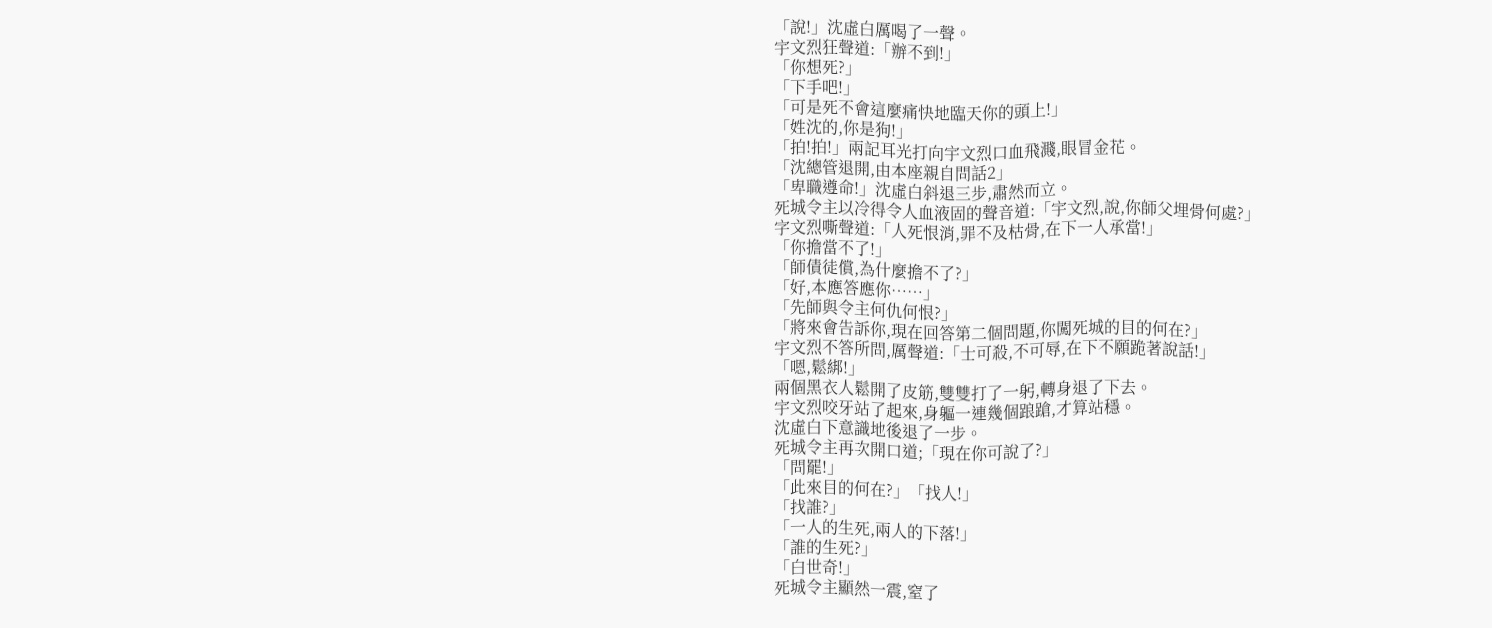「說!」沈虛白厲喝了一聲。
宇文烈狂聲道:「辦不到!」
「你想死?」
「下手吧!」
「可是死不會這麼痛快地臨天你的頭上!」
「姓沈的,你是狗!」
「拍!拍!」兩記耳光打向宇文烈口血飛濺,眼冒金花。
「沈總管退開,由本座親自問話2」
「卑職遵命!」沈虛白斜退三步,肅然而立。
死城令主以冷得令人血液固的聲音道:「宇文烈,說,你師父埋骨何處?」
字文烈嘶聲道:「人死恨消,罪不及枯骨,在下一人承當!」
「你擔當不了!」
「師債徒償,為什麼擔不了?」
「好,本應答應你……」
「先師與令主何仇何恨?」
「將來會告訴你,現在回答第二個問題,你闖死城的目的何在?」
宇文烈不答所問,厲聲道:「士可殺,不可辱,在下不願跪著說話!」
「嗯,鬆綁!」
兩個黑衣人鬆開了皮筋,雙雙打了一躬,轉身退了下去。
宇文烈咬牙站了起來,身軀一連幾個踉蹌,才算站穩。
沈虛白下意識地後退了一步。
死城令主再次開口道;「現在你可說了?」
「問罷!」
「此來目的何在?」「找人!」
「找誰?」
「一人的生死,兩人的下落!」
「誰的生死?」
「白世奇!」
死城令主顯然一震,窒了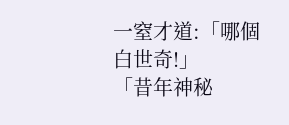一窒才道:「哪個白世奇!」
「昔年神秘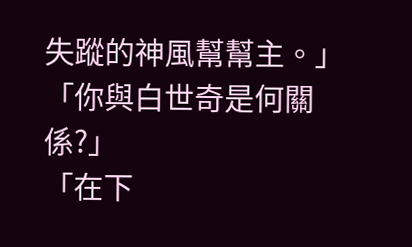失蹤的神風幫幫主。」
「你與白世奇是何關係?」
「在下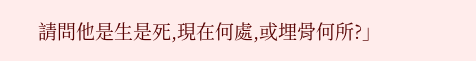請問他是生是死,現在何處,或埋骨何所?」